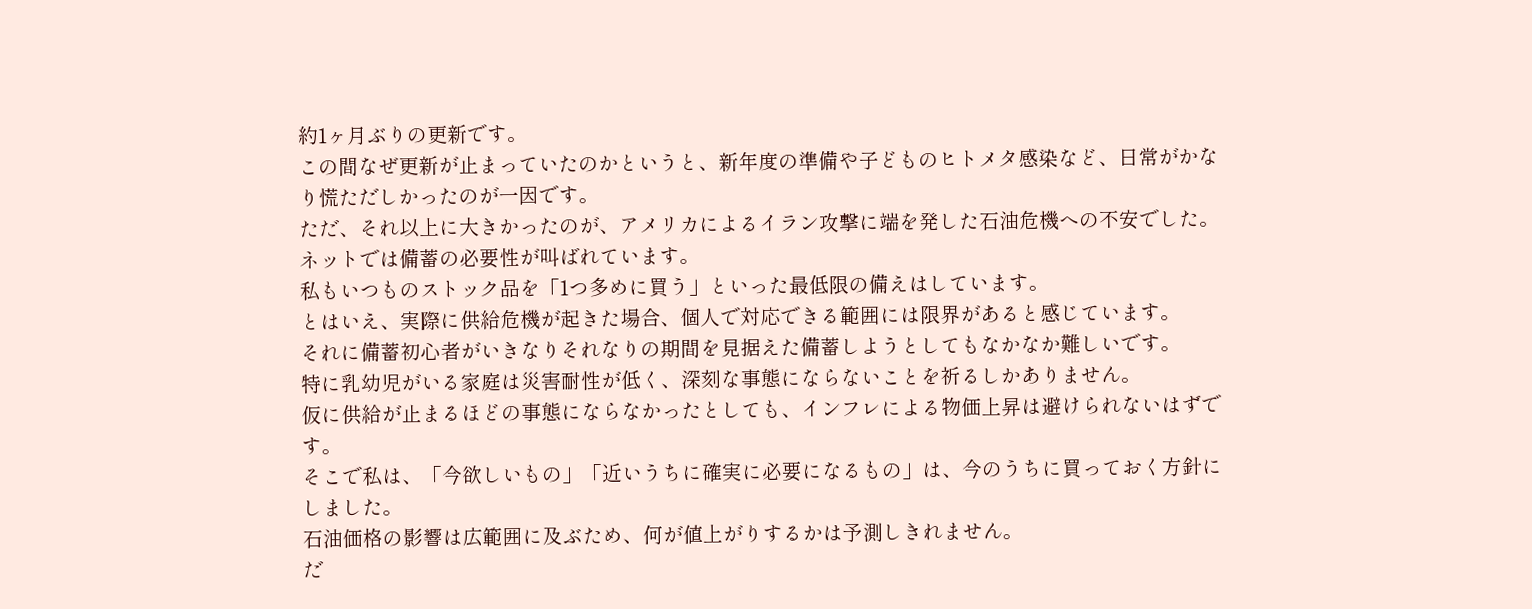約1ヶ月ぶりの更新です。
この間なぜ更新が止まっていたのかというと、新年度の準備や子どものヒトメタ感染など、日常がかなり慌ただしかったのが一因です。
ただ、それ以上に大きかったのが、アメリカによるイラン攻撃に端を発した石油危機への不安でした。
ネットでは備蓄の必要性が叫ばれています。
私もいつものストック品を「1つ多めに買う」といった最低限の備えはしています。
とはいえ、実際に供給危機が起きた場合、個人で対応できる範囲には限界があると感じています。
それに備蓄初心者がいきなりそれなりの期間を見据えた備蓄しようとしてもなかなか難しいです。
特に乳幼児がいる家庭は災害耐性が低く、深刻な事態にならないことを祈るしかありません。
仮に供給が止まるほどの事態にならなかったとしても、インフレによる物価上昇は避けられないはずです。
そこで私は、「今欲しいもの」「近いうちに確実に必要になるもの」は、今のうちに買っておく方針にしました。
石油価格の影響は広範囲に及ぶため、何が値上がりするかは予測しきれません。
だ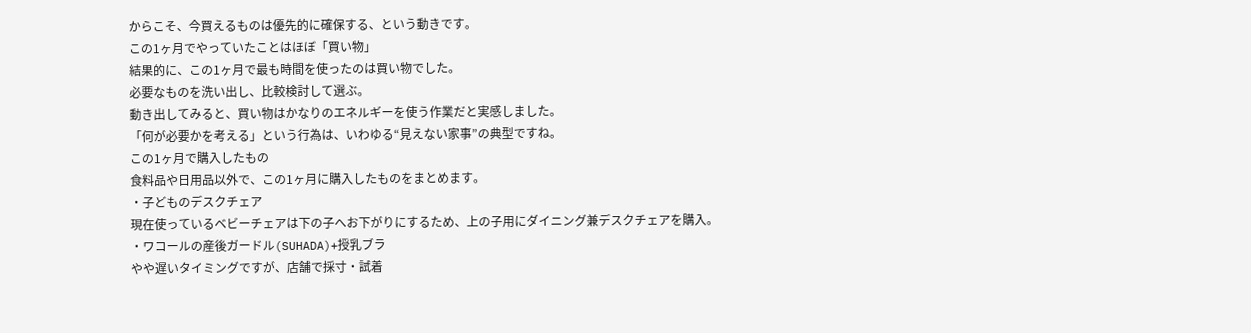からこそ、今買えるものは優先的に確保する、という動きです。
この1ヶ月でやっていたことはほぼ「買い物」
結果的に、この1ヶ月で最も時間を使ったのは買い物でした。
必要なものを洗い出し、比較検討して選ぶ。
動き出してみると、買い物はかなりのエネルギーを使う作業だと実感しました。
「何が必要かを考える」という行為は、いわゆる“見えない家事”の典型ですね。
この1ヶ月で購入したもの
食料品や日用品以外で、この1ヶ月に購入したものをまとめます。
・子どものデスクチェア
現在使っているベビーチェアは下の子へお下がりにするため、上の子用にダイニング兼デスクチェアを購入。
・ワコールの産後ガードル(SUHADA)+授乳ブラ
やや遅いタイミングですが、店舗で採寸・試着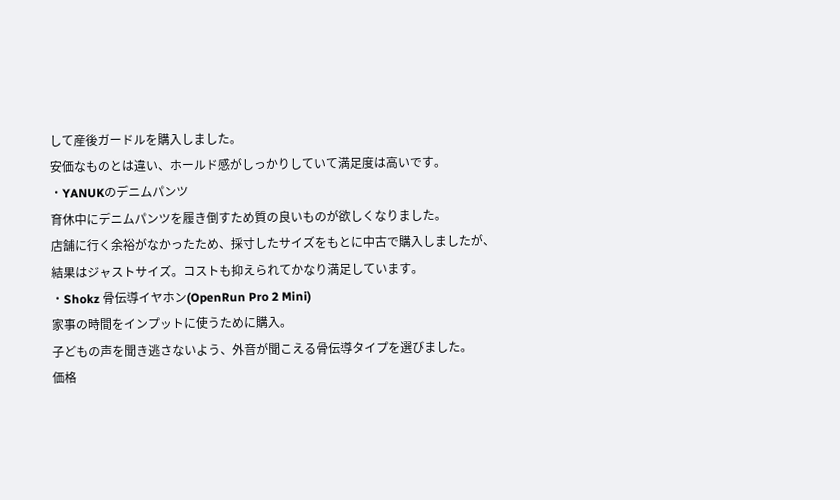して産後ガードルを購入しました。
安価なものとは違い、ホールド感がしっかりしていて満足度は高いです。
・YANUKのデニムパンツ
育休中にデニムパンツを履き倒すため質の良いものが欲しくなりました。
店舗に行く余裕がなかったため、採寸したサイズをもとに中古で購入しましたが、結果はジャストサイズ。コストも抑えられてかなり満足しています。
・Shokz 骨伝導イヤホン(OpenRun Pro 2 Mini)
家事の時間をインプットに使うために購入。
子どもの声を聞き逃さないよう、外音が聞こえる骨伝導タイプを選びました。
価格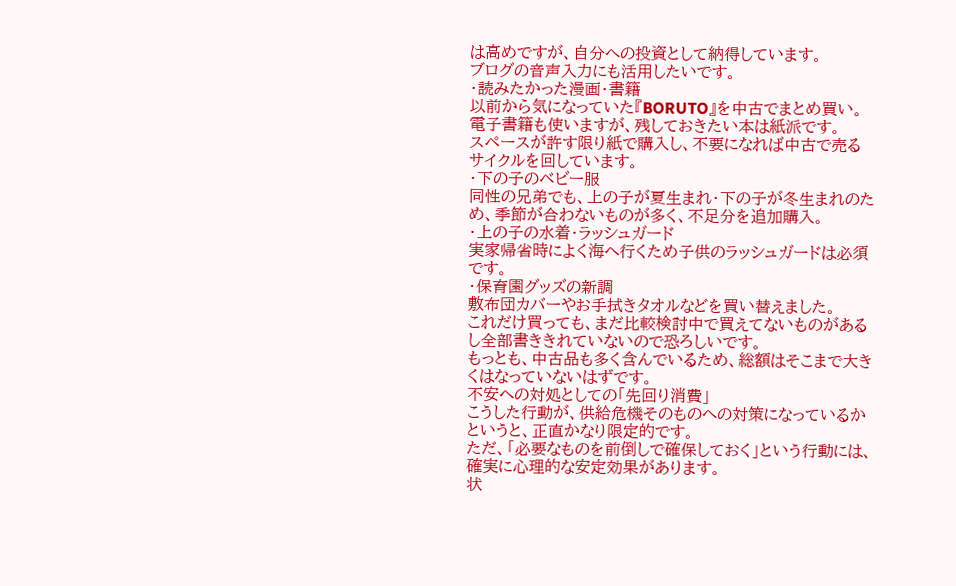は高めですが、自分への投資として納得しています。
ブログの音声入力にも活用したいです。
・読みたかった漫画・書籍
以前から気になっていた『BORUTO』を中古でまとめ買い。
電子書籍も使いますが、残しておきたい本は紙派です。
スペースが許す限り紙で購入し、不要になれば中古で売るサイクルを回しています。
・下の子のベビー服
同性の兄弟でも、上の子が夏生まれ・下の子が冬生まれのため、季節が合わないものが多く、不足分を追加購入。
・上の子の水着・ラッシュガード
実家帰省時によく海へ行くため子供のラッシュガードは必須です。
・保育園グッズの新調
敷布団カバーやお手拭きタオルなどを買い替えました。
これだけ買っても、まだ比較検討中で買えてないものがあるし全部書ききれていないので恐ろしいです。
もっとも、中古品も多く含んでいるため、総額はそこまで大きくはなっていないはずです。
不安への対処としての「先回り消費」
こうした行動が、供給危機そのものへの対策になっているかというと、正直かなり限定的です。
ただ、「必要なものを前倒しで確保しておく」という行動には、確実に心理的な安定効果があります。
状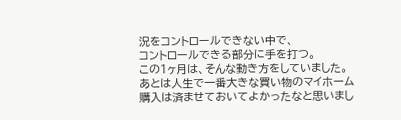況をコントロールできない中で、
コントロールできる部分に手を打つ。
この1ヶ月は、そんな動き方をしていました。
あとは人生で一番大きな買い物のマイホーム購入は済ませておいてよかったなと思いまし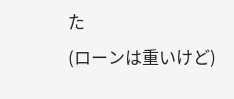た
(ローンは重いけど)